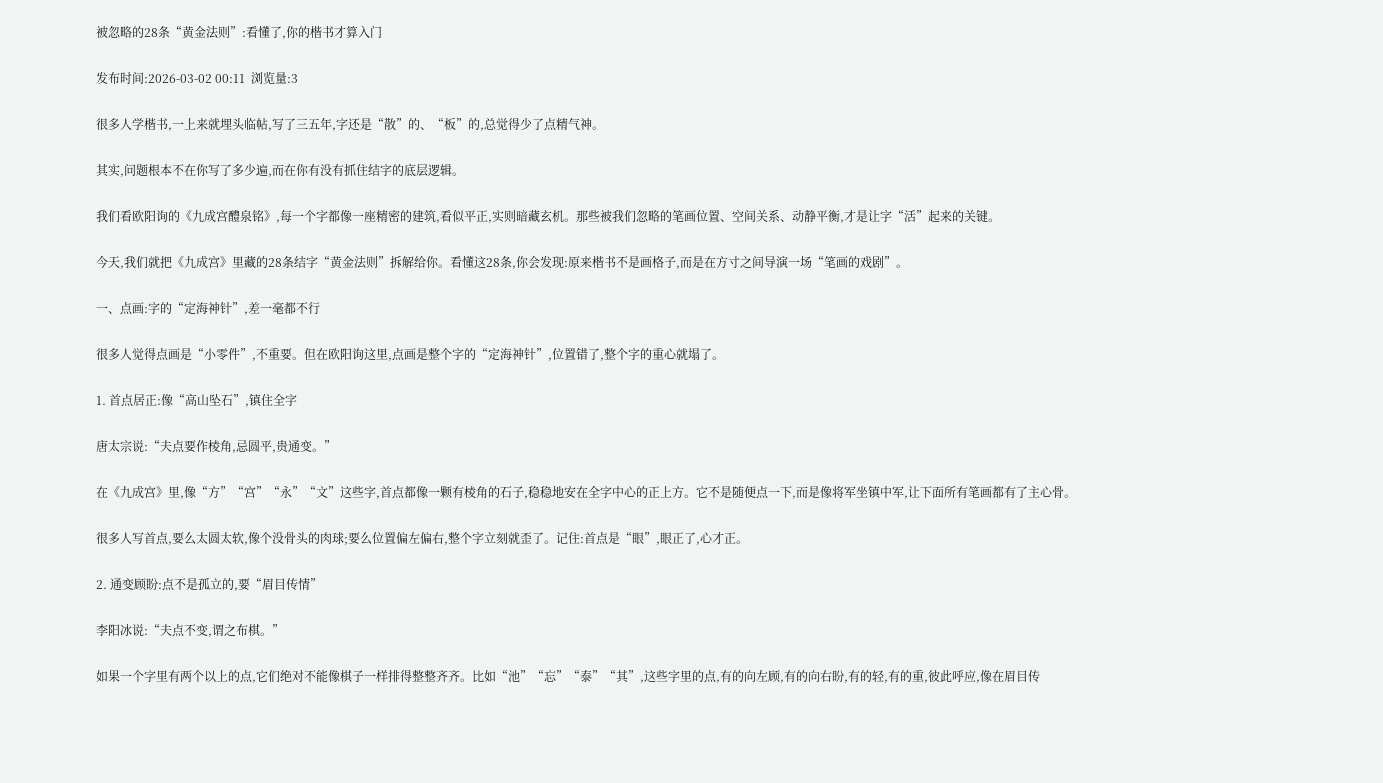被忽略的28条“黄金法则”:看懂了,你的楷书才算入门

发布时间:2026-03-02 00:11  浏览量:3

很多人学楷书,一上来就埋头临帖,写了三五年,字还是“散”的、“板”的,总觉得少了点精气神。

其实,问题根本不在你写了多少遍,而在你有没有抓住结字的底层逻辑。

我们看欧阳询的《九成宫醴泉铭》,每一个字都像一座精密的建筑,看似平正,实则暗藏玄机。那些被我们忽略的笔画位置、空间关系、动静平衡,才是让字“活”起来的关键。

今天,我们就把《九成宫》里藏的28条结字“黄金法则”拆解给你。看懂这28条,你会发现:原来楷书不是画格子,而是在方寸之间导演一场“笔画的戏剧”。

一、点画:字的“定海神针”,差一毫都不行

很多人觉得点画是“小零件”,不重要。但在欧阳询这里,点画是整个字的“定海神针”,位置错了,整个字的重心就塌了。

1. 首点居正:像“高山坠石”,镇住全字

唐太宗说:“夫点要作棱角,忌圆平,贵通变。”

在《九成宫》里,像“方”“宫”“永”“文”这些字,首点都像一颗有棱角的石子,稳稳地安在全字中心的正上方。它不是随便点一下,而是像将军坐镇中军,让下面所有笔画都有了主心骨。

很多人写首点,要么太圆太软,像个没骨头的肉球;要么位置偏左偏右,整个字立刻就歪了。记住:首点是“眼”,眼正了,心才正。

2. 通变顾盼:点不是孤立的,要“眉目传情”

李阳冰说:“夫点不变,谓之布棋。”

如果一个字里有两个以上的点,它们绝对不能像棋子一样排得整整齐齐。比如“池”“忘”“泰”“其”,这些字里的点,有的向左顾,有的向右盼,有的轻,有的重,彼此呼应,像在眉目传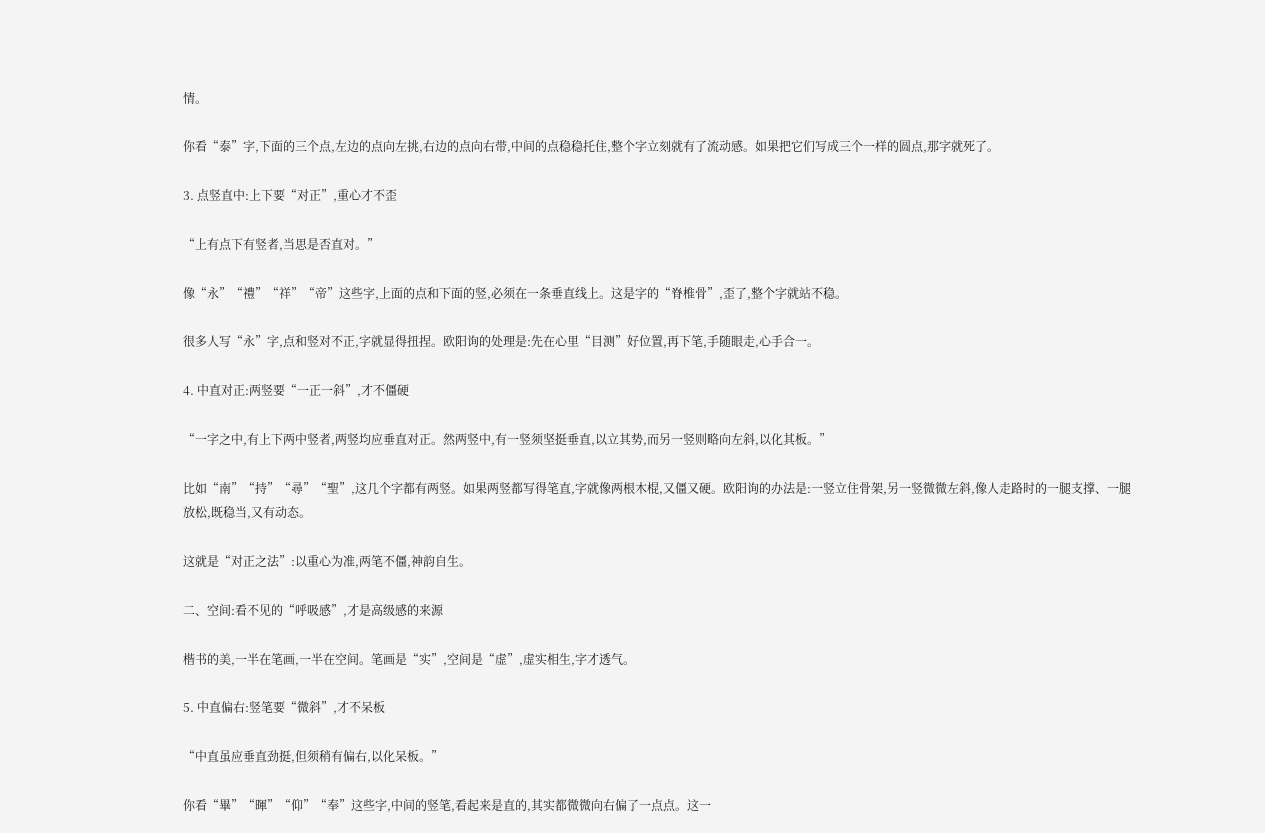情。

你看“泰”字,下面的三个点,左边的点向左挑,右边的点向右带,中间的点稳稳托住,整个字立刻就有了流动感。如果把它们写成三个一样的圆点,那字就死了。

3. 点竖直中:上下要“对正”,重心才不歪

“上有点下有竖者,当思是否直对。”

像“永”“禮”“祥”“帝”这些字,上面的点和下面的竖,必须在一条垂直线上。这是字的“脊椎骨”,歪了,整个字就站不稳。

很多人写“永”字,点和竖对不正,字就显得扭捏。欧阳询的处理是:先在心里“目测”好位置,再下笔,手随眼走,心手合一。

4. 中直对正:两竖要“一正一斜”,才不僵硬

“一字之中,有上下两中竖者,两竖均应垂直对正。然两竖中,有一竖须坚挺垂直,以立其势,而另一竖则略向左斜,以化其板。”

比如“南”“持”“尋”“聖”,这几个字都有两竖。如果两竖都写得笔直,字就像两根木棍,又僵又硬。欧阳询的办法是:一竖立住骨架,另一竖微微左斜,像人走路时的一腿支撑、一腿放松,既稳当,又有动态。

这就是“对正之法”:以重心为准,两笔不僵,神韵自生。

二、空间:看不见的“呼吸感”,才是高级感的来源

楷书的美,一半在笔画,一半在空间。笔画是“实”,空间是“虚”,虚实相生,字才透气。

5. 中直偏右:竖笔要“微斜”,才不呆板

“中直虽应垂直劲挺,但须稍有偏右,以化呆板。”

你看“畢”“暉”“仰”“奉”这些字,中间的竖笔,看起来是直的,其实都微微向右偏了一点点。这一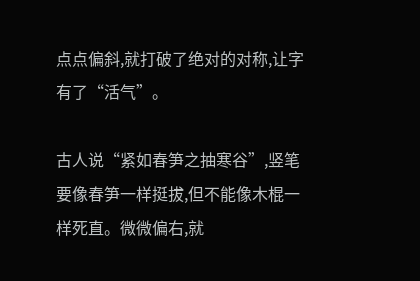点点偏斜,就打破了绝对的对称,让字有了“活气”。

古人说“紧如春笋之抽寒谷”,竖笔要像春笋一样挺拔,但不能像木棍一样死直。微微偏右,就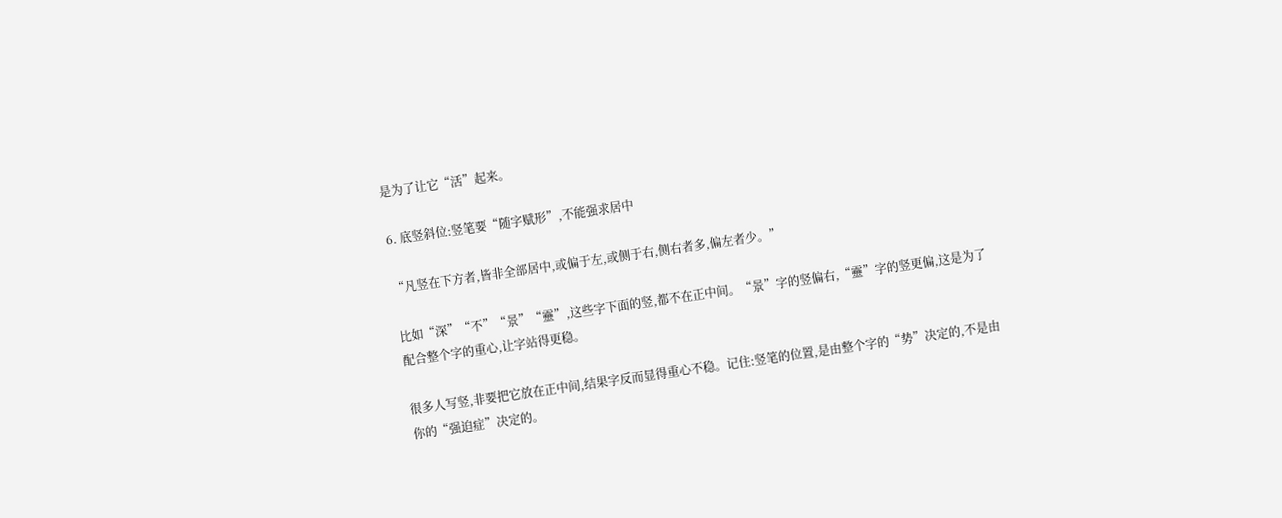是为了让它“活”起来。

6. 底竖斜位:竖笔要“随字赋形”,不能强求居中

“凡竖在下方者,皆非全部居中,或偏于左,或侧于右,侧右者多,偏左者少。”

比如“深”“不”“景”“靈”,这些字下面的竖,都不在正中间。“景”字的竖偏右,“靈”字的竖更偏,这是为了配合整个字的重心,让字站得更稳。

很多人写竖,非要把它放在正中间,结果字反而显得重心不稳。记住:竖笔的位置,是由整个字的“势”决定的,不是由你的“强迫症”决定的。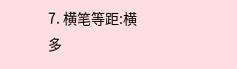7. 横笔等距:横多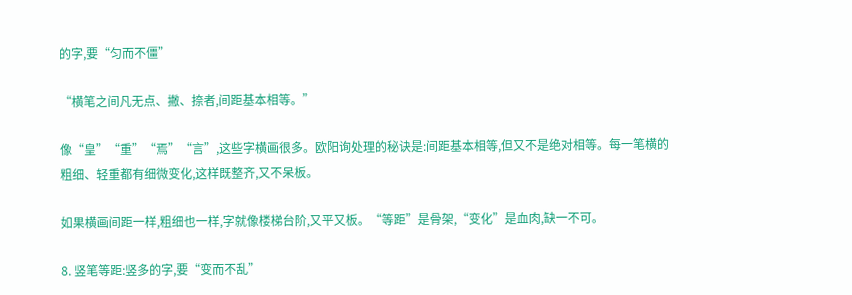的字,要“匀而不僵”

“横笔之间凡无点、撇、捺者,间距基本相等。”

像“皇”“重”“焉”“言”,这些字横画很多。欧阳询处理的秘诀是:间距基本相等,但又不是绝对相等。每一笔横的粗细、轻重都有细微变化,这样既整齐,又不呆板。

如果横画间距一样,粗细也一样,字就像楼梯台阶,又平又板。“等距”是骨架,“变化”是血肉,缺一不可。

8. 竖笔等距:竖多的字,要“变而不乱”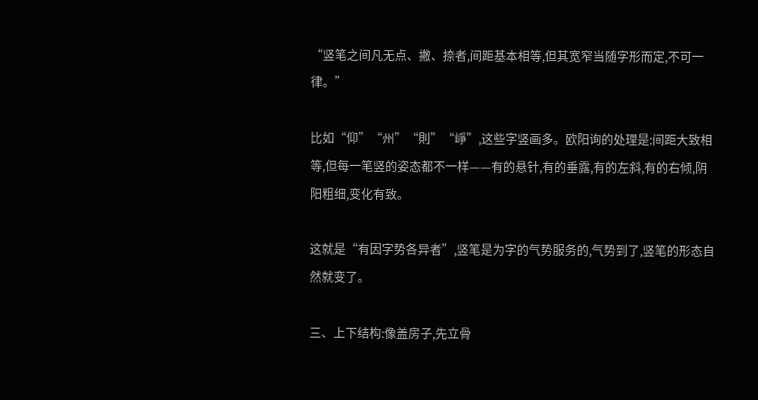“竖笔之间凡无点、撇、捺者,间距基本相等,但其宽窄当随字形而定,不可一律。”

比如“仰”“州”“則”“崢”,这些字竖画多。欧阳询的处理是:间距大致相等,但每一笔竖的姿态都不一样——有的悬针,有的垂露,有的左斜,有的右倾,阴阳粗细,变化有致。

这就是“有因字势各异者”,竖笔是为字的气势服务的,气势到了,竖笔的形态自然就变了。

三、上下结构:像盖房子,先立骨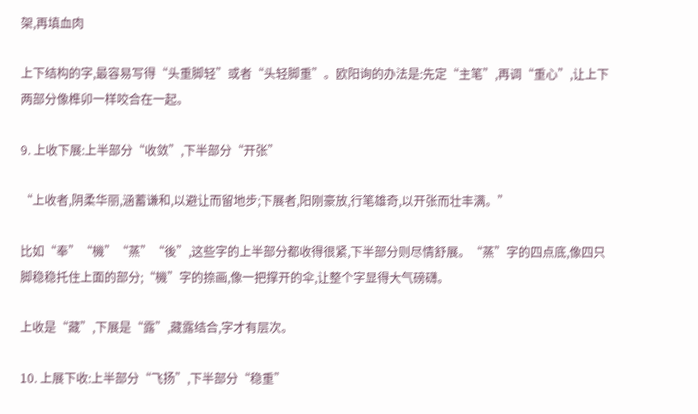架,再填血肉

上下结构的字,最容易写得“头重脚轻”或者“头轻脚重”。欧阳询的办法是:先定“主笔”,再调“重心”,让上下两部分像榫卯一样咬合在一起。

9. 上收下展:上半部分“收敛”,下半部分“开张”

“上收者,阴柔华丽,涵蓄谦和,以避让而留地步;下展者,阳刚豪放,行笔雄奇,以开张而壮丰满。”

比如“奉”“機”“蒸”“後”,这些字的上半部分都收得很紧,下半部分则尽情舒展。“蒸”字的四点底,像四只脚稳稳托住上面的部分;“機”字的捺画,像一把撑开的伞,让整个字显得大气磅礴。

上收是“藏”,下展是“露”,藏露结合,字才有层次。

10. 上展下收:上半部分“飞扬”,下半部分“稳重”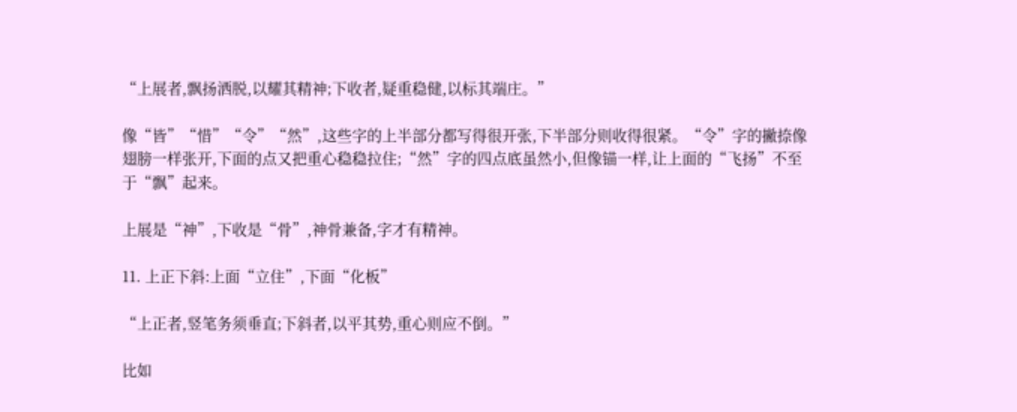“上展者,飘扬洒脱,以耀其精神;下收者,疑重稳健,以标其端庄。”

像“皆”“惜”“令”“然”,这些字的上半部分都写得很开张,下半部分则收得很紧。“令”字的撇捺像翅膀一样张开,下面的点又把重心稳稳拉住;“然”字的四点底虽然小,但像锚一样,让上面的“飞扬”不至于“飘”起来。

上展是“神”,下收是“骨”,神骨兼备,字才有精神。

11. 上正下斜:上面“立住”,下面“化板”

“上正者,竖笔务须垂直;下斜者,以平其势,重心则应不倒。”

比如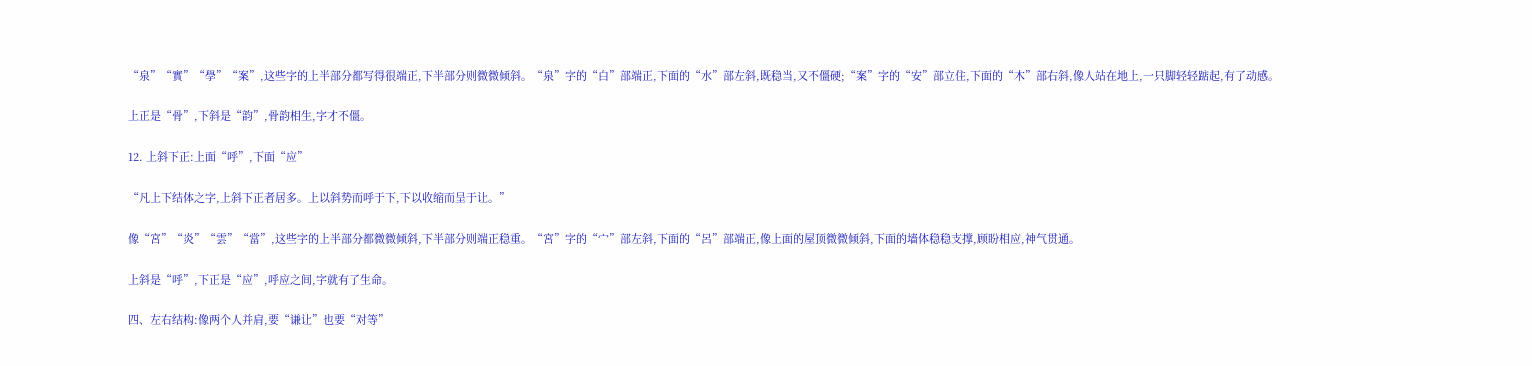“泉”“實”“學”“案”,这些字的上半部分都写得很端正,下半部分则微微倾斜。“泉”字的“白”部端正,下面的“水”部左斜,既稳当,又不僵硬;“案”字的“安”部立住,下面的“木”部右斜,像人站在地上,一只脚轻轻踮起,有了动感。

上正是“骨”,下斜是“韵”,骨韵相生,字才不僵。

12. 上斜下正:上面“呼”,下面“应”

“凡上下结体之字,上斜下正者居多。上以斜势而呼于下,下以收缩而呈于让。”

像“宮”“炎”“雲”“當”,这些字的上半部分都微微倾斜,下半部分则端正稳重。“宮”字的“宀”部左斜,下面的“呂”部端正,像上面的屋顶微微倾斜,下面的墙体稳稳支撑,顾盼相应,神气贯通。

上斜是“呼”,下正是“应”,呼应之间,字就有了生命。

四、左右结构:像两个人并肩,要“谦让”也要“对等”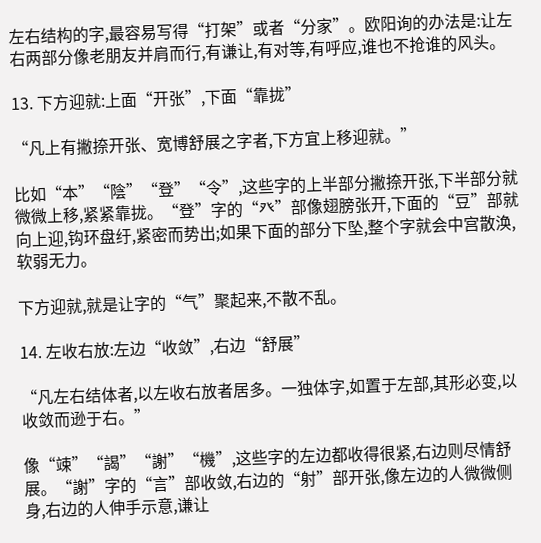左右结构的字,最容易写得“打架”或者“分家”。欧阳询的办法是:让左右两部分像老朋友并肩而行,有谦让,有对等,有呼应,谁也不抢谁的风头。

13. 下方迎就:上面“开张”,下面“靠拢”

“凡上有撇捺开张、宽博舒展之字者,下方宜上移迎就。”

比如“本”“陰”“登”“令”,这些字的上半部分撇捺开张,下半部分就微微上移,紧紧靠拢。“登”字的“癶”部像翅膀张开,下面的“豆”部就向上迎,钩环盘纡,紧密而势出;如果下面的部分下坠,整个字就会中宫散涣,软弱无力。

下方迎就,就是让字的“气”聚起来,不散不乱。

14. 左收右放:左边“收敛”,右边“舒展”

“凡左右结体者,以左收右放者居多。一独体字,如置于左部,其形必变,以收敛而逊于右。”

像“竦”“謁”“謝”“機”,这些字的左边都收得很紧,右边则尽情舒展。“謝”字的“言”部收敛,右边的“射”部开张,像左边的人微微侧身,右边的人伸手示意,谦让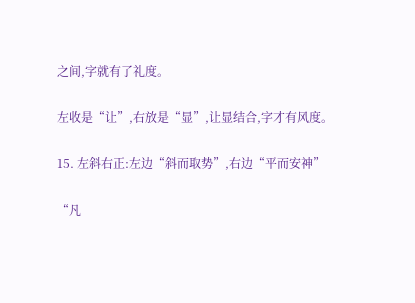之间,字就有了礼度。

左收是“让”,右放是“显”,让显结合,字才有风度。

15. 左斜右正:左边“斜而取势”,右边“平而安神”

“凡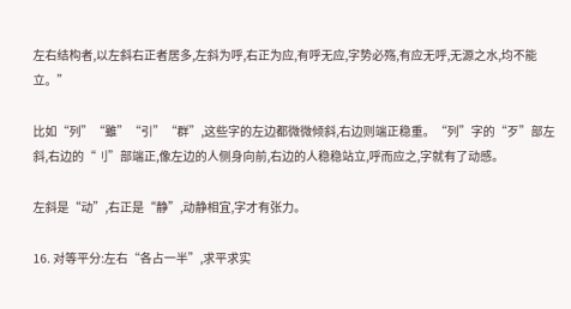左右结构者,以左斜右正者居多,左斜为呼,右正为应,有呼无应,字势必殇,有应无呼,无源之水,均不能立。”

比如“列”“雖”“引”“群”,这些字的左边都微微倾斜,右边则端正稳重。“列”字的“歹”部左斜,右边的“刂”部端正,像左边的人侧身向前,右边的人稳稳站立,呼而应之,字就有了动感。

左斜是“动”,右正是“静”,动静相宜,字才有张力。

16. 对等平分:左右“各占一半”,求平求实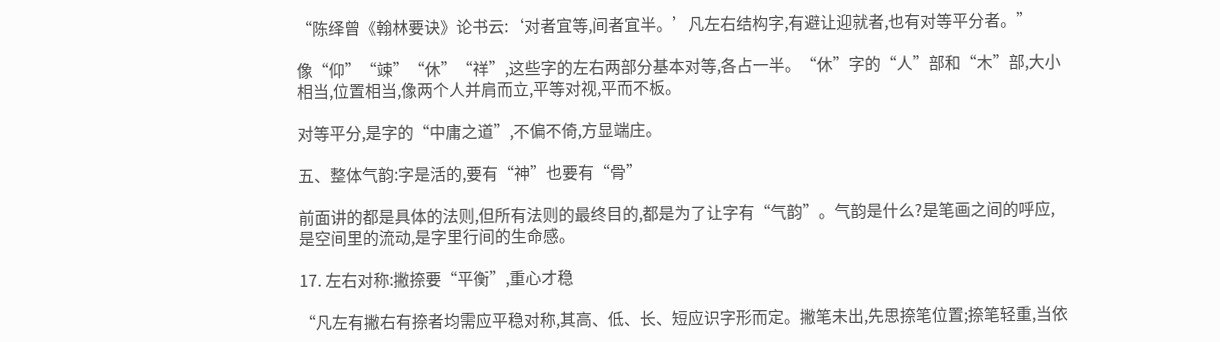“陈绎曾《翰林要诀》论书云:‘对者宜等,间者宜半。’凡左右结构字,有避让迎就者,也有对等平分者。”

像“仰”“竦”“休”“祥”,这些字的左右两部分基本对等,各占一半。“休”字的“人”部和“木”部,大小相当,位置相当,像两个人并肩而立,平等对视,平而不板。

对等平分,是字的“中庸之道”,不偏不倚,方显端庄。

五、整体气韵:字是活的,要有“神”也要有“骨”

前面讲的都是具体的法则,但所有法则的最终目的,都是为了让字有“气韵”。气韵是什么?是笔画之间的呼应,是空间里的流动,是字里行间的生命感。

17. 左右对称:撇捺要“平衡”,重心才稳

“凡左有撇右有捺者均需应平稳对称,其高、低、长、短应识字形而定。撇笔未出,先思捺笔位置;捺笔轻重,当依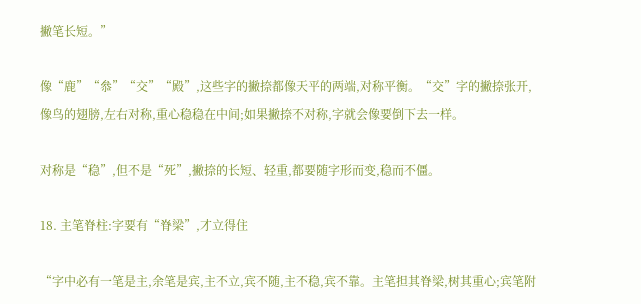撇笔长短。”

像“鹿”“叅”“交”“殿”,这些字的撇捺都像天平的两端,对称平衡。“交”字的撇捺张开,像鸟的翅膀,左右对称,重心稳稳在中间;如果撇捺不对称,字就会像要倒下去一样。

对称是“稳”,但不是“死”,撇捺的长短、轻重,都要随字形而变,稳而不僵。

18. 主笔脊柱:字要有“脊梁”,才立得住

“字中必有一笔是主,余笔是宾,主不立,宾不随,主不稳,宾不靠。主笔担其脊梁,树其重心;宾笔附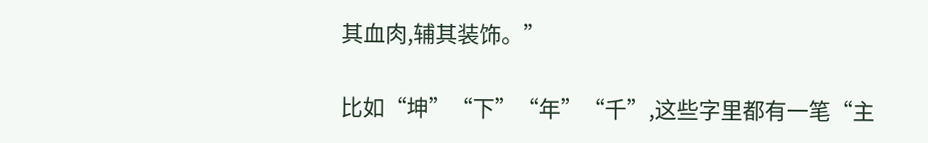其血肉,辅其装饰。”

比如“坤”“下”“年”“千”,这些字里都有一笔“主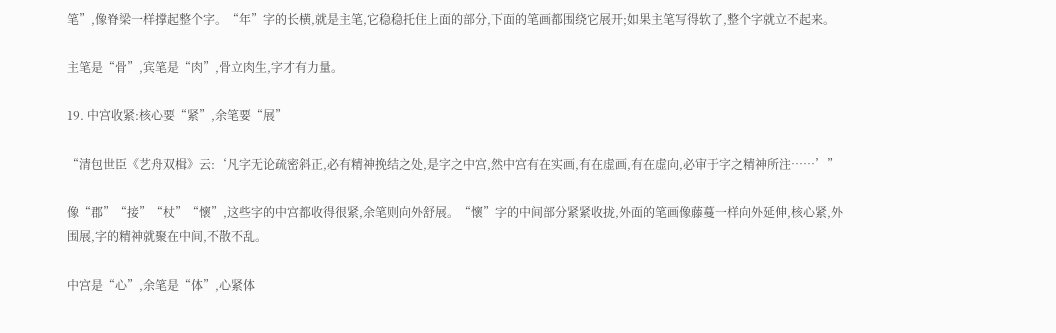笔”,像脊梁一样撑起整个字。“年”字的长横,就是主笔,它稳稳托住上面的部分,下面的笔画都围绕它展开;如果主笔写得软了,整个字就立不起来。

主笔是“骨”,宾笔是“肉”,骨立肉生,字才有力量。

19. 中宫收紧:核心要“紧”,余笔要“展”

“清包世臣《艺舟双楫》云:‘凡字无论疏密斜正,必有精神挽结之处,是字之中宫,然中宫有在实画,有在虚画,有在虚向,必审于字之精神所注……’”

像“郡”“接”“杖”“懷”,这些字的中宫都收得很紧,余笔则向外舒展。“懷”字的中间部分紧紧收拢,外面的笔画像藤蔓一样向外延伸,核心紧,外围展,字的精神就聚在中间,不散不乱。

中宫是“心”,余笔是“体”,心紧体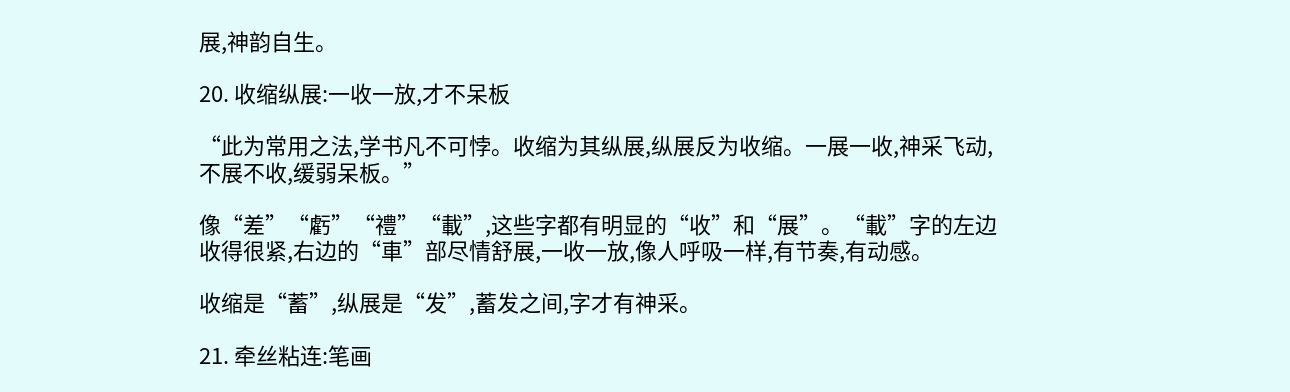展,神韵自生。

20. 收缩纵展:一收一放,才不呆板

“此为常用之法,学书凡不可悖。收缩为其纵展,纵展反为收缩。一展一收,神采飞动,不展不收,缓弱呆板。”

像“差”“虧”“禮”“載”,这些字都有明显的“收”和“展”。“載”字的左边收得很紧,右边的“車”部尽情舒展,一收一放,像人呼吸一样,有节奏,有动感。

收缩是“蓄”,纵展是“发”,蓄发之间,字才有神采。

21. 牵丝粘连:笔画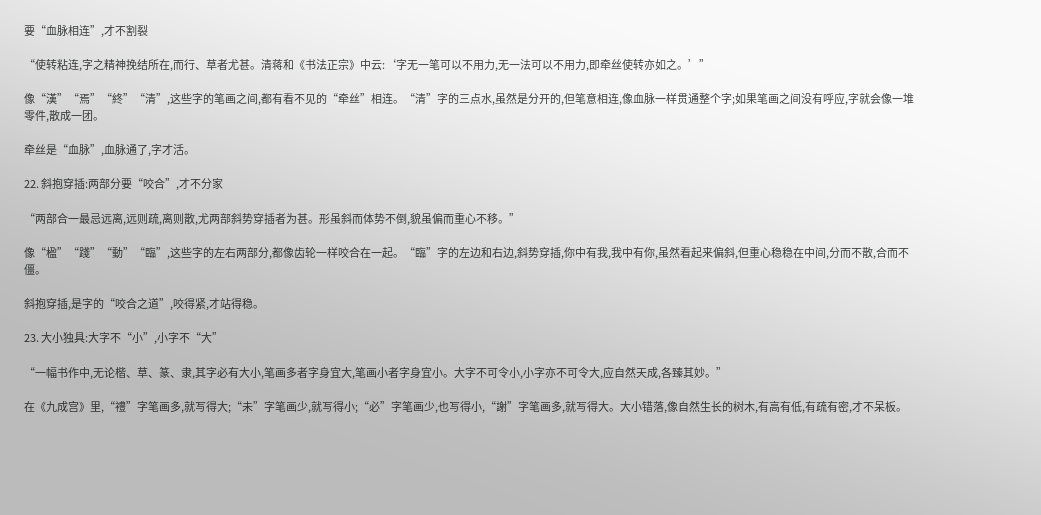要“血脉相连”,才不割裂

“使转粘连,字之精神挽结所在,而行、草者尤甚。清蒋和《书法正宗》中云:‘字无一笔可以不用力,无一法可以不用力,即牵丝使转亦如之。’”

像“漢”“焉”“終”“清”,这些字的笔画之间,都有看不见的“牵丝”相连。“清”字的三点水,虽然是分开的,但笔意相连,像血脉一样贯通整个字;如果笔画之间没有呼应,字就会像一堆零件,散成一团。

牵丝是“血脉”,血脉通了,字才活。

22. 斜抱穿插:两部分要“咬合”,才不分家

“两部合一最忌远离,远则疏,离则散,尤两部斜势穿插者为甚。形虽斜而体势不倒,貌虽偏而重心不移。”

像“楹”“踐”“動”“臨”,这些字的左右两部分,都像齿轮一样咬合在一起。“臨”字的左边和右边,斜势穿插,你中有我,我中有你,虽然看起来偏斜,但重心稳稳在中间,分而不散,合而不僵。

斜抱穿插,是字的“咬合之道”,咬得紧,才站得稳。

23. 大小独具:大字不“小”,小字不“大”

“一幅书作中,无论楷、草、篆、隶,其字必有大小,笔画多者字身宜大,笔画小者字身宜小。大字不可令小,小字亦不可令大,应自然天成,各臻其妙。”

在《九成宫》里,“禮”字笔画多,就写得大;“未”字笔画少,就写得小;“必”字笔画少,也写得小,“謝”字笔画多,就写得大。大小错落,像自然生长的树木,有高有低,有疏有密,才不呆板。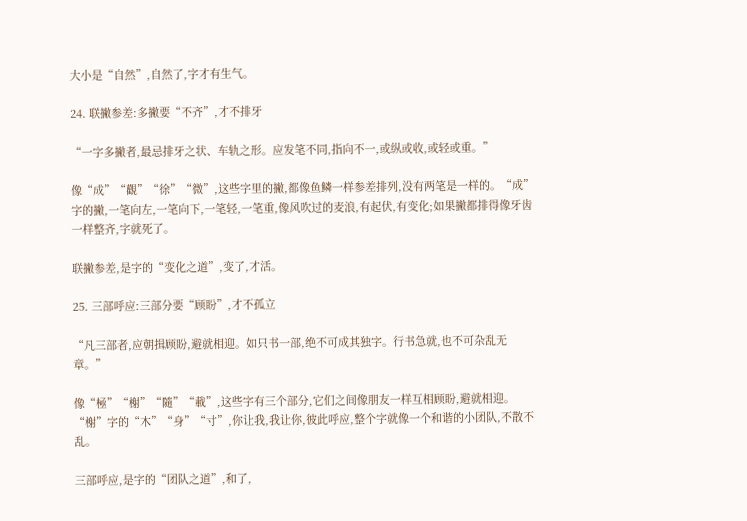大小是“自然”,自然了,字才有生气。

24. 联撇参差:多撇要“不齐”,才不排牙

“一字多撇者,最忌排牙之状、车轨之形。应发笔不同,指向不一,或纵或收,或轻或重。”

像“成”“觀”“徐”“微”,这些字里的撇,都像鱼鳞一样参差排列,没有两笔是一样的。“成”字的撇,一笔向左,一笔向下,一笔轻,一笔重,像风吹过的麦浪,有起伏,有变化;如果撇都排得像牙齿一样整齐,字就死了。

联撇参差,是字的“变化之道”,变了,才活。

25. 三部呼应:三部分要“顾盼”,才不孤立

“凡三部者,应朝揖顾盼,避就相迎。如只书一部,绝不可成其独字。行书急就,也不可杂乱无章。”

像“極”“榭”“隨”“載”,这些字有三个部分,它们之间像朋友一样互相顾盼,避就相迎。“榭”字的“木”“身”“寸”,你让我,我让你,彼此呼应,整个字就像一个和谐的小团队,不散不乱。

三部呼应,是字的“团队之道”,和了,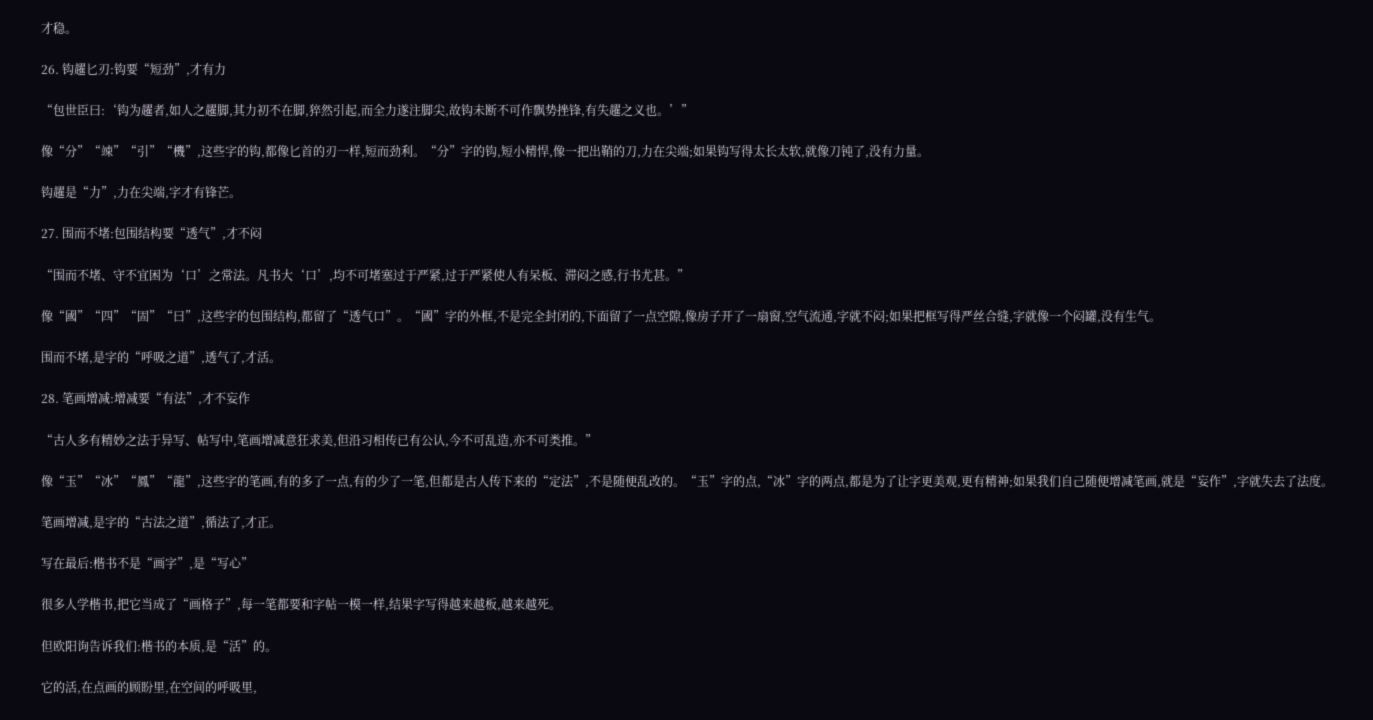才稳。

26. 钩趯匕刃:钩要“短劲”,才有力

“包世臣曰:‘钩为趯者,如人之趯脚,其力初不在脚,猝然引起,而全力遂注脚尖,故钩未断不可作飘势挫锋,有失趯之义也。’”

像“分”“竦”“引”“機”,这些字的钩,都像匕首的刃一样,短而劲利。“分”字的钩,短小精悍,像一把出鞘的刀,力在尖端;如果钩写得太长太软,就像刀钝了,没有力量。

钩趯是“力”,力在尖端,字才有锋芒。

27. 围而不堵:包围结构要“透气”,才不闷

“围而不堵、守不宜困为‘口’之常法。凡书大‘口’,均不可堵塞过于严紧,过于严紧使人有呆板、滞闷之感,行书尤甚。”

像“國”“四”“固”“曰”,这些字的包围结构,都留了“透气口”。“國”字的外框,不是完全封闭的,下面留了一点空隙,像房子开了一扇窗,空气流通,字就不闷;如果把框写得严丝合缝,字就像一个闷罐,没有生气。

围而不堵,是字的“呼吸之道”,透气了,才活。

28. 笔画增减:增减要“有法”,才不妄作

“古人多有精妙之法于异写、帖写中,笔画增减意狂求美,但沿习相传已有公认,今不可乱造,亦不可类推。”

像“玉”“冰”“鳳”“龍”,这些字的笔画,有的多了一点,有的少了一笔,但都是古人传下来的“定法”,不是随便乱改的。“玉”字的点,“冰”字的两点,都是为了让字更美观,更有精神;如果我们自己随便增减笔画,就是“妄作”,字就失去了法度。

笔画增减,是字的“古法之道”,循法了,才正。

写在最后:楷书不是“画字”,是“写心”

很多人学楷书,把它当成了“画格子”,每一笔都要和字帖一模一样,结果字写得越来越板,越来越死。

但欧阳询告诉我们:楷书的本质,是“活”的。

它的活,在点画的顾盼里,在空间的呼吸里,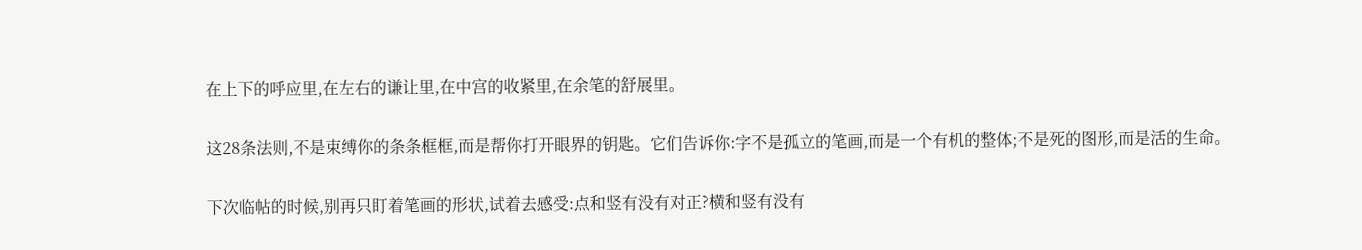在上下的呼应里,在左右的谦让里,在中宫的收紧里,在余笔的舒展里。

这28条法则,不是束缚你的条条框框,而是帮你打开眼界的钥匙。它们告诉你:字不是孤立的笔画,而是一个有机的整体;不是死的图形,而是活的生命。

下次临帖的时候,别再只盯着笔画的形状,试着去感受:点和竖有没有对正?横和竖有没有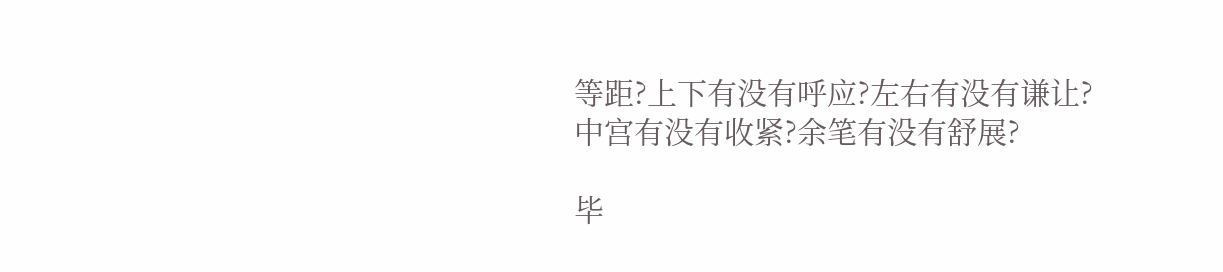等距?上下有没有呼应?左右有没有谦让?中宫有没有收紧?余笔有没有舒展?

毕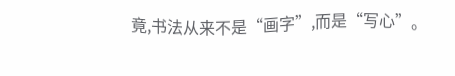竟,书法从来不是“画字”,而是“写心”。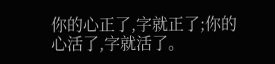你的心正了,字就正了;你的心活了,字就活了。